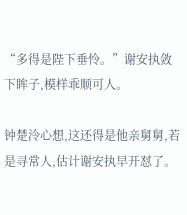“多得是陛下垂怜。”谢安执敛下眸子,模样乖顺可人。

钟楚泠心想,这还得是他亲舅舅,若是寻常人,估计谢安执早开怼了。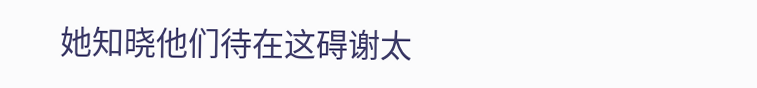她知晓他们待在这碍谢太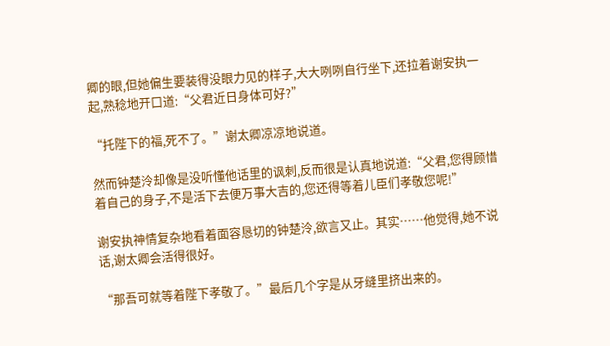卿的眼,但她偏生要装得没眼力见的样子,大大咧咧自行坐下,还拉着谢安执一起,熟稔地开口道:“父君近日身体可好?”

“托陛下的福,死不了。”谢太卿凉凉地说道。

然而钟楚泠却像是没听懂他话里的讽刺,反而很是认真地说道:“父君,您得顾惜着自己的身子,不是活下去便万事大吉的,您还得等着儿臣们孝敬您呢!”

谢安执神情复杂地看着面容恳切的钟楚泠,欲言又止。其实……他觉得,她不说话,谢太卿会活得很好。

“那吾可就等着陛下孝敬了。”最后几个字是从牙缝里挤出来的。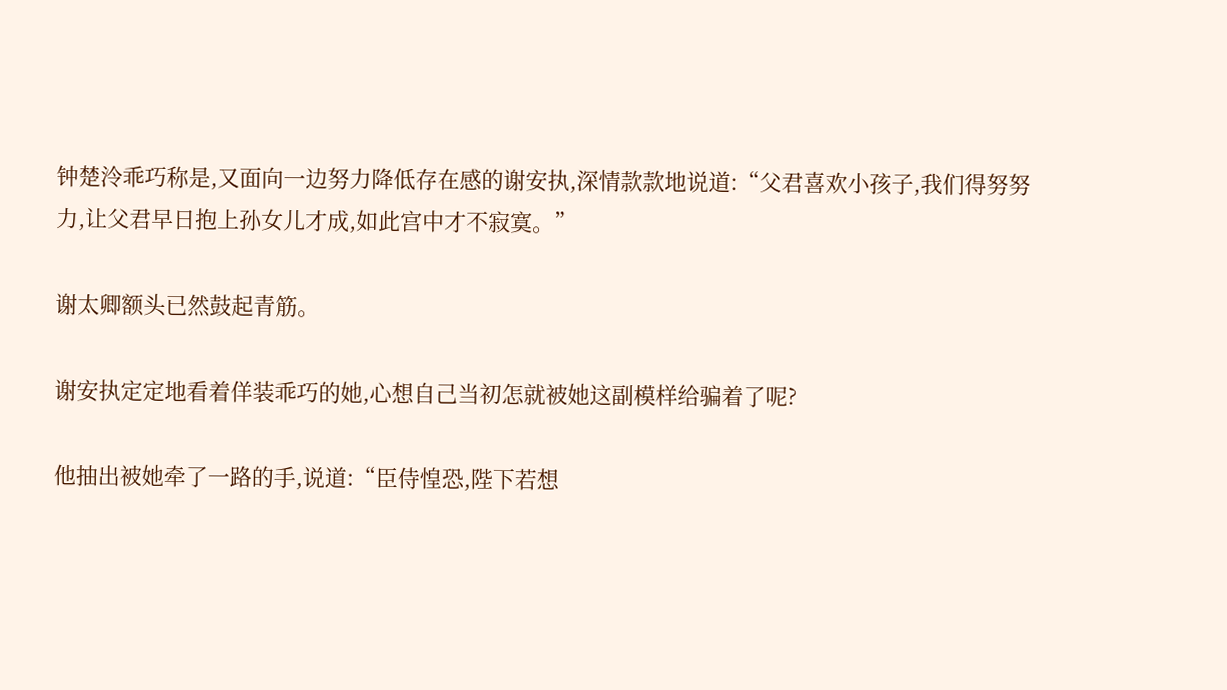钟楚泠乖巧称是,又面向一边努力降低存在感的谢安执,深情款款地说道:“父君喜欢小孩子,我们得努努力,让父君早日抱上孙女儿才成,如此宫中才不寂寞。”

谢太卿额头已然鼓起青筋。

谢安执定定地看着佯装乖巧的她,心想自己当初怎就被她这副模样给骗着了呢?

他抽出被她牵了一路的手,说道:“臣侍惶恐,陛下若想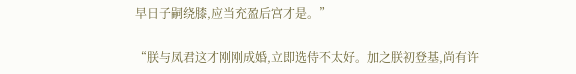早日子嗣绕膝,应当充盈后宫才是。”

“朕与凤君这才刚刚成婚,立即选侍不太好。加之朕初登基,尚有许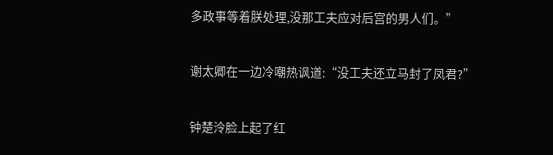多政事等着朕处理,没那工夫应对后宫的男人们。”

谢太卿在一边冷嘲热讽道:“没工夫还立马封了凤君?”

钟楚泠脸上起了红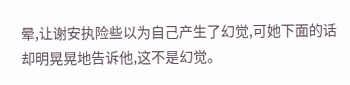晕,让谢安执险些以为自己产生了幻觉,可她下面的话却明晃晃地告诉他,这不是幻觉。